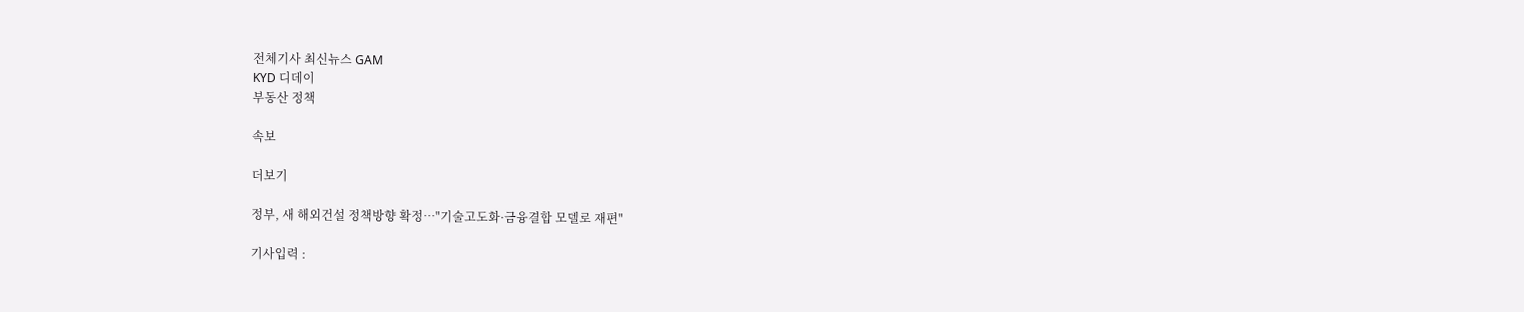전체기사 최신뉴스 GAM
KYD 디데이
부동산 정책

속보

더보기

정부, 새 해외건설 정책방향 확정…"기술고도화·금융결합 모델로 재편"

기사입력 :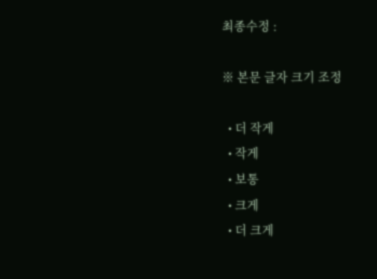최종수정 :

※ 본문 글자 크기 조정

  • 더 작게
  • 작게
  • 보통
  • 크게
  • 더 크게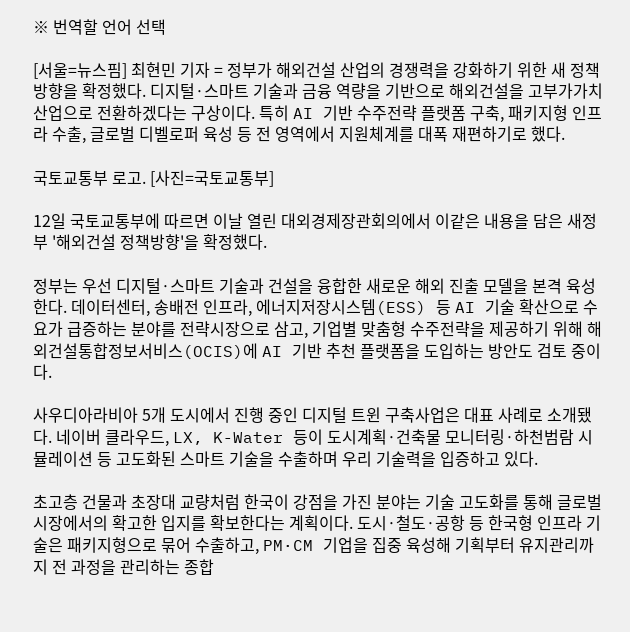※ 번역할 언어 선택

[서울=뉴스핌] 최현민 기자 = 정부가 해외건설 산업의 경쟁력을 강화하기 위한 새 정책 방향을 확정했다. 디지털·스마트 기술과 금융 역량을 기반으로 해외건설을 고부가가치 산업으로 전환하겠다는 구상이다. 특히 AI 기반 수주전략 플랫폼 구축, 패키지형 인프라 수출, 글로벌 디벨로퍼 육성 등 전 영역에서 지원체계를 대폭 재편하기로 했다.

국토교통부 로고. [사진=국토교통부]

12일 국토교통부에 따르면 이날 열린 대외경제장관회의에서 이같은 내용을 담은 새정부 '해외건설 정책방향'을 확정했다.

정부는 우선 디지털·스마트 기술과 건설을 융합한 새로운 해외 진출 모델을 본격 육성한다. 데이터센터, 송배전 인프라, 에너지저장시스템(ESS) 등 AI 기술 확산으로 수요가 급증하는 분야를 전략시장으로 삼고, 기업별 맞춤형 수주전략을 제공하기 위해 해외건설통합정보서비스(OCIS)에 AI 기반 추천 플랫폼을 도입하는 방안도 검토 중이다.

사우디아라비아 5개 도시에서 진행 중인 디지털 트윈 구축사업은 대표 사례로 소개됐다. 네이버 클라우드, LX, K-Water 등이 도시계획·건축물 모니터링·하천범람 시뮬레이션 등 고도화된 스마트 기술을 수출하며 우리 기술력을 입증하고 있다.

초고층 건물과 초장대 교량처럼 한국이 강점을 가진 분야는 기술 고도화를 통해 글로벌 시장에서의 확고한 입지를 확보한다는 계획이다. 도시·철도·공항 등 한국형 인프라 기술은 패키지형으로 묶어 수출하고, PM·CM 기업을 집중 육성해 기획부터 유지관리까지 전 과정을 관리하는 종합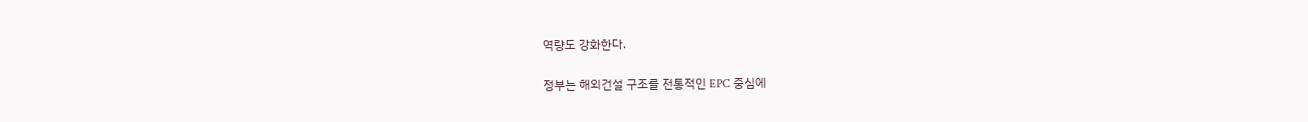역량도 강화한다.

정부는 해외건설 구조를 전통적인 EPC 중심에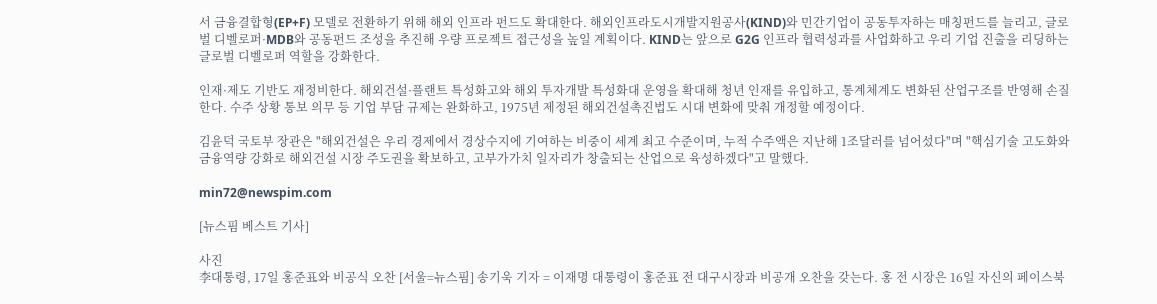서 금융결합형(EP+F) 모델로 전환하기 위해 해외 인프라 펀드도 확대한다. 해외인프라도시개발지원공사(KIND)와 민간기업이 공동투자하는 매칭펀드를 늘리고, 글로벌 디벨로퍼·MDB와 공동펀드 조성을 추진해 우량 프로젝트 접근성을 높일 계획이다. KIND는 앞으로 G2G 인프라 협력성과를 사업화하고 우리 기업 진출을 리딩하는 글로벌 디벨로퍼 역할을 강화한다.

인재·제도 기반도 재정비한다. 해외건설·플랜트 특성화고와 해외 투자개발 특성화대 운영을 확대해 청년 인재를 유입하고, 통계체계도 변화된 산업구조를 반영해 손질한다. 수주 상황 통보 의무 등 기업 부담 규제는 완화하고, 1975년 제정된 해외건설촉진법도 시대 변화에 맞춰 개정할 예정이다.

김윤덕 국토부 장관은 "해외건설은 우리 경제에서 경상수지에 기여하는 비중이 세계 최고 수준이며, 누적 수주액은 지난해 1조달러를 넘어섰다"며 "핵심기술 고도화와 금융역량 강화로 해외건설 시장 주도권을 확보하고, 고부가가치 일자리가 창출되는 산업으로 육성하겠다"고 말했다.

min72@newspim.com

[뉴스핌 베스트 기사]

사진
李대통령, 17일 홍준표와 비공식 오찬 [서울=뉴스핌] 송기욱 기자 = 이재명 대통령이 홍준표 전 대구시장과 비공개 오찬을 갖는다. 홍 전 시장은 16일 자신의 페이스북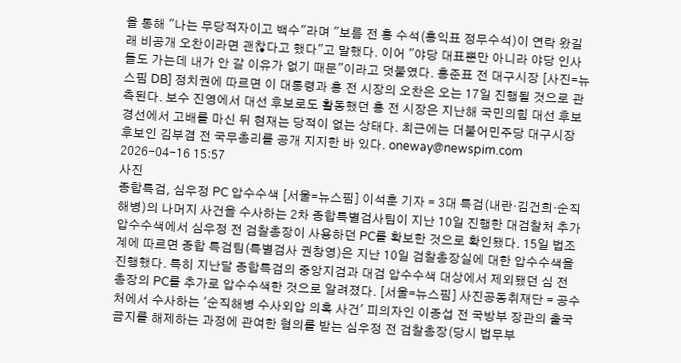을 통해 "나는 무당적자이고 백수"라며 "보름 전 홍 수석(홍익표 정무수석)이 연락 왔길래 비공개 오찬이라면 괜찮다고 했다"고 말했다. 이어 "야당 대표뿐만 아니라 야당 인사들도 가는데 내가 안 갈 이유가 없기 때문"이라고 덧붙였다. 홍준표 전 대구시장 [사진=뉴스핌 DB] 정치권에 따르면 이 대통령과 홍 전 시장의 오찬은 오는 17일 진행될 것으로 관측된다. 보수 진영에서 대선 후보로도 활동했던 홍 전 시장은 지난해 국민의힘 대선 후보 경선에서 고배를 마신 뒤 현재는 당적이 없는 상태다. 최근에는 더불어민주당 대구시장 후보인 김부겸 전 국무총리를 공개 지지한 바 있다. oneway@newspim.com 2026-04-16 15:57
사진
종합특검, 심우정 PC 압수수색 [서울=뉴스핌] 이석훈 기자 = 3대 특검(내란·김건희·순직해병)의 나머지 사건을 수사하는 2차 종합특별검사팀이 지난 10일 진행한 대검찰처 추가 압수수색에서 심우정 전 검찰총장이 사용하던 PC를 확보한 것으로 확인됐다. 15일 법조계에 따르면 종합 특검팀(특별검사 권창영)은 지난 10일 검찰총장실에 대한 압수수색을 진행했다. 특히 지난달 종합특검의 중앙지검과 대검 압수수색 대상에서 제외됐던 심 전 총장의 PC를 추가로 압수수색한 것으로 알려졌다. [서울=뉴스핌] 사진공동취재단 = 공수처에서 수사하는 '순직해병 수사외압 의혹 사건' 피의자인 이종섭 전 국방부 장관의 출국금지를 해제하는 과정에 관여한 혐의를 받는 심우정 전 검찰총장(당시 법무부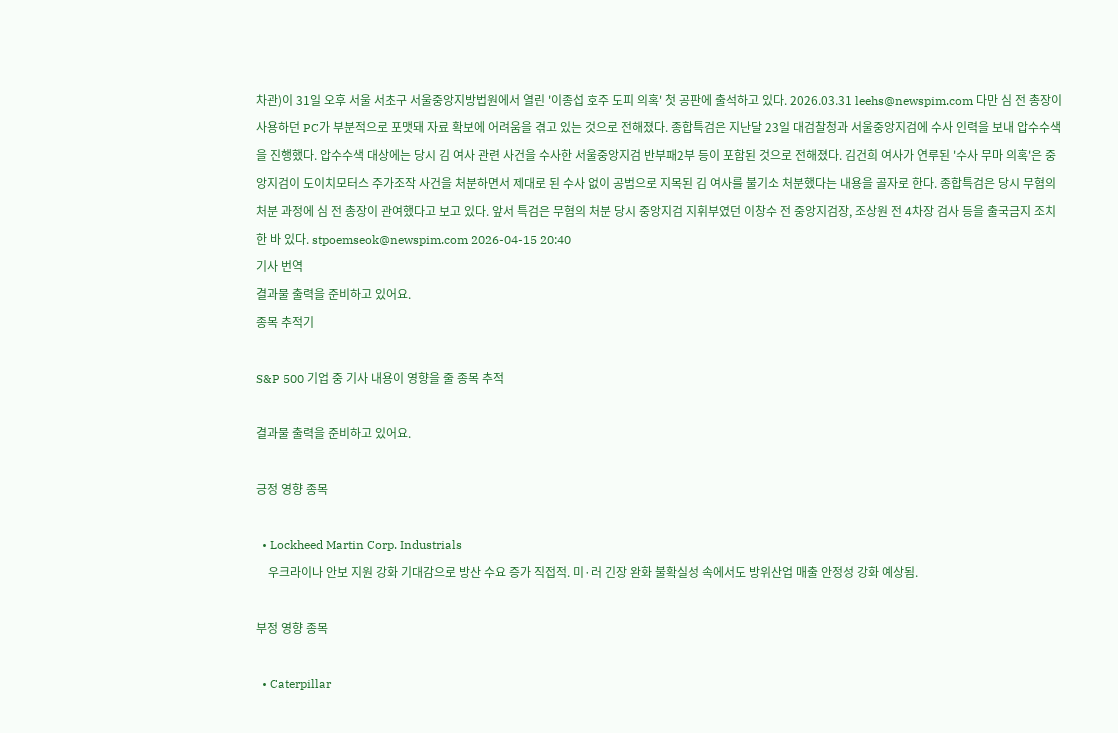차관)이 31일 오후 서울 서초구 서울중앙지방법원에서 열린 '이종섭 호주 도피 의혹' 첫 공판에 출석하고 있다. 2026.03.31 leehs@newspim.com 다만 심 전 총장이 사용하던 PC가 부분적으로 포맷돼 자료 확보에 어려움을 겪고 있는 것으로 전해졌다. 종합특검은 지난달 23일 대검찰청과 서울중앙지검에 수사 인력을 보내 압수수색을 진행했다. 압수수색 대상에는 당시 김 여사 관련 사건을 수사한 서울중앙지검 반부패2부 등이 포함된 것으로 전해졌다. 김건희 여사가 연루된 '수사 무마 의혹'은 중앙지검이 도이치모터스 주가조작 사건을 처분하면서 제대로 된 수사 없이 공범으로 지목된 김 여사를 불기소 처분했다는 내용을 골자로 한다. 종합특검은 당시 무혐의 처분 과정에 심 전 총장이 관여했다고 보고 있다. 앞서 특검은 무혐의 처분 당시 중앙지검 지휘부였던 이창수 전 중앙지검장, 조상원 전 4차장 검사 등을 출국금지 조치한 바 있다. stpoemseok@newspim.com 2026-04-15 20:40
기사 번역
결과물 출력을 준비하고 있어요.
종목 추적기

S&P 500 기업 중 기사 내용이 영향을 줄 종목 추적

결과물 출력을 준비하고 있어요.

긍정 영향 종목

  • Lockheed Martin Corp. Industrials
    우크라이나 안보 지원 강화 기대감으로 방산 수요 증가 직접적. 미·러 긴장 완화 불확실성 속에서도 방위산업 매출 안정성 강화 예상됨.

부정 영향 종목

  • Caterpillar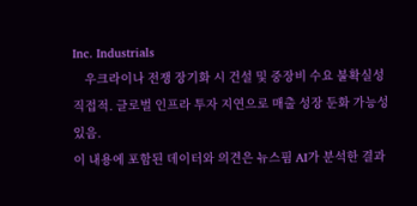Inc. Industrials
    우크라이나 전쟁 장기화 시 건설 및 중장비 수요 불확실성 직접적. 글로벌 인프라 투자 지연으로 매출 성장 둔화 가능성 있음.
이 내용에 포함된 데이터와 의견은 뉴스핌 AI가 분석한 결과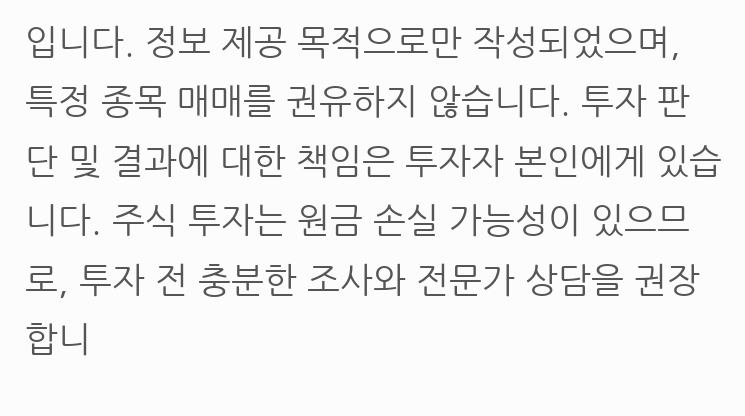입니다. 정보 제공 목적으로만 작성되었으며, 특정 종목 매매를 권유하지 않습니다. 투자 판단 및 결과에 대한 책임은 투자자 본인에게 있습니다. 주식 투자는 원금 손실 가능성이 있으므로, 투자 전 충분한 조사와 전문가 상담을 권장합니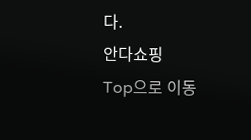다.
안다쇼핑
Top으로 이동